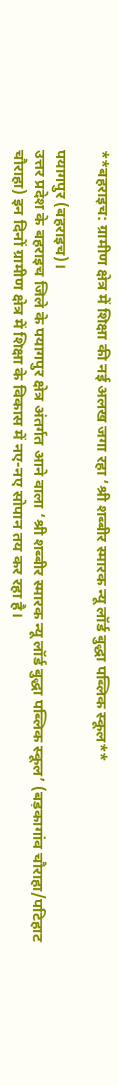**बहराइच: ग्रामीण क्षेत्र में शिक्षा की नई अलख जगा रहा ‘श्री शब्बीर स्मारक न्यू लॉर्ड बुद्धा पब्लिक स्कूल**

पयागपुर (बहराइच)।
उत्तर प्रदेश के बहराइच जिले के पयागपुर क्षेत्र अंतर्गत आने वाला ‘श्री शब्बीर स्मारक न्यू लॉर्ड बुद्धा पब्लिक स्कूल’ (बड़कागांव चौराहा/पटिहाट चौराहा) इन दिनों ग्रामीण क्षेत्र में शिक्षा के विकास में नए-नए सोपान तय कर रहा है।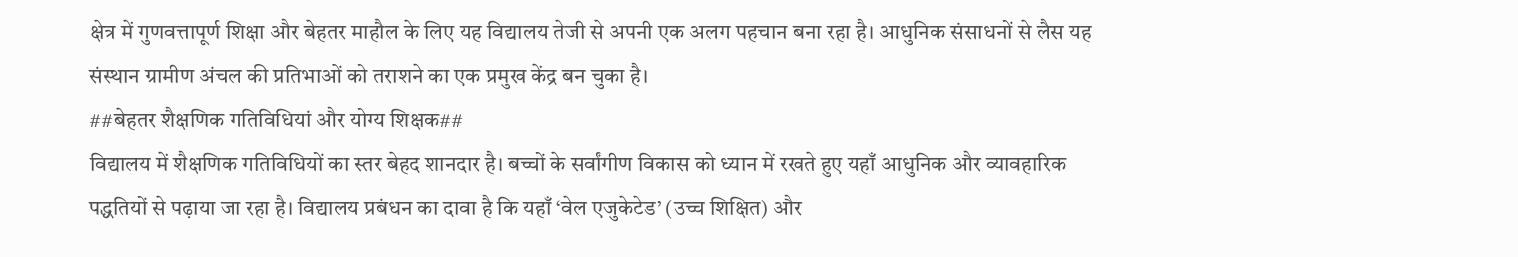क्षेत्र में गुणवत्तापूर्ण शिक्षा और बेहतर माहौल के लिए यह विद्यालय तेजी से अपनी एक अलग पहचान बना रहा है। आधुनिक संसाधनों से लैस यह संस्थान ग्रामीण अंचल की प्रतिभाओं को तराशने का एक प्रमुख केंद्र बन चुका है।
##बेहतर शैक्षणिक गतिविधियां और योग्य शिक्षक##
विद्यालय में शैक्षणिक गतिविधियों का स्तर बेहद शानदार है। बच्चों के सर्वांगीण विकास को ध्यान में रखते हुए यहाँ आधुनिक और व्यावहारिक पद्धतियों से पढ़ाया जा रहा है। विद्यालय प्रबंधन का दावा है कि यहाँ ‘वेल एजुकेटेड’ (उच्च शिक्षित) और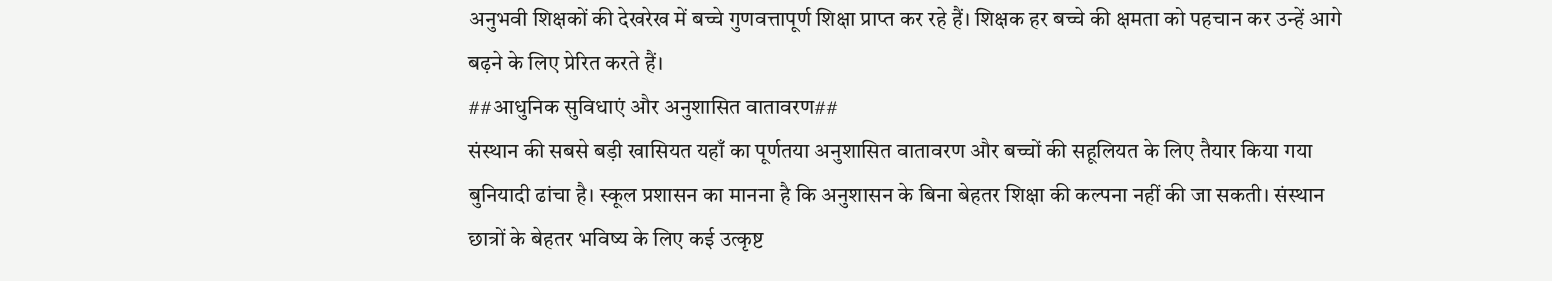अनुभवी शिक्षकों की देखरेख में बच्चे गुणवत्तापूर्ण शिक्षा प्राप्त कर रहे हैं। शिक्षक हर बच्चे की क्षमता को पहचान कर उन्हें आगे बढ़ने के लिए प्रेरित करते हैं।
##आधुनिक सुविधाएं और अनुशासित वातावरण##
संस्थान की सबसे बड़ी खासियत यहाँ का पूर्णतया अनुशासित वातावरण और बच्चों की सहूलियत के लिए तैयार किया गया बुनियादी ढांचा है। स्कूल प्रशासन का मानना है कि अनुशासन के बिना बेहतर शिक्षा की कल्पना नहीं की जा सकती। संस्थान छात्रों के बेहतर भविष्य के लिए कई उत्कृष्ट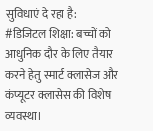सुविधाएं दे रहा है:
#डिजिटल शिक्षा: बच्चों को आधुनिक दौर के लिए तैयार करने हेतु स्मार्ट क्लासेज और कंप्यूटर क्लासेस की विशेष व्यवस्था।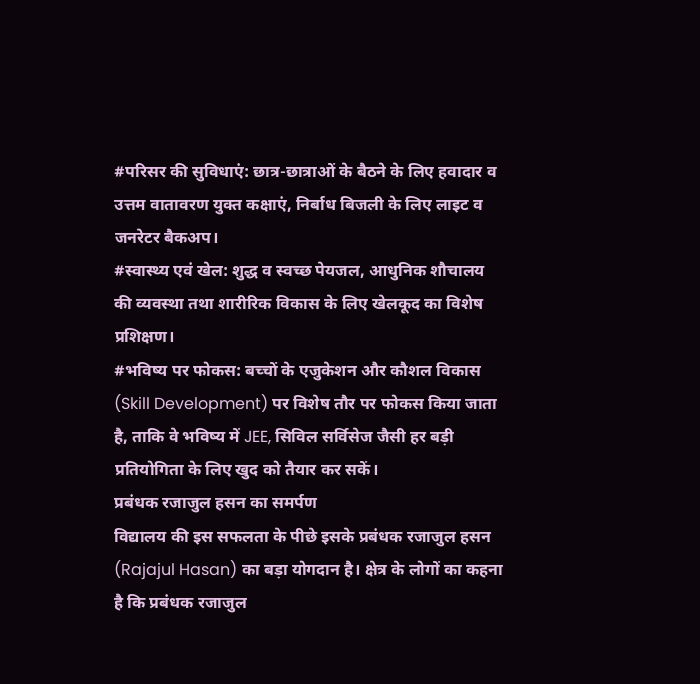#परिसर की सुविधाएं: छात्र-छात्राओं के बैठने के लिए हवादार व उत्तम वातावरण युक्त कक्षाएं, निर्बाध बिजली के लिए लाइट व जनरेटर बैकअप।
#स्वास्थ्य एवं खेल: शुद्ध व स्वच्छ पेयजल, आधुनिक शौचालय की व्यवस्था तथा शारीरिक विकास के लिए खेलकूद का विशेष प्रशिक्षण।
#भविष्य पर फोकस: बच्चों के एजुकेशन और कौशल विकास (Skill Development) पर विशेष तौर पर फोकस किया जाता है, ताकि वे भविष्य में JEE, सिविल सर्विसेज जैसी हर बड़ी प्रतियोगिता के लिए खुद को तैयार कर सकें।
प्रबंधक रजाजुल हसन का समर्पण
विद्यालय की इस सफलता के पीछे इसके प्रबंधक रजाजुल हसन (Rajajul Hasan) का बड़ा योगदान है। क्षेत्र के लोगों का कहना है कि प्रबंधक रजाजुल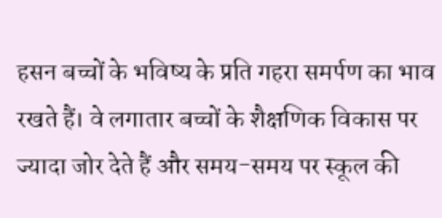हसन बच्चों के भविष्य के प्रति गहरा समर्पण का भाव रखते हैं। वे लगातार बच्चों के शैक्षणिक विकास पर ज्यादा जोर देते हैं और समय-समय पर स्कूल की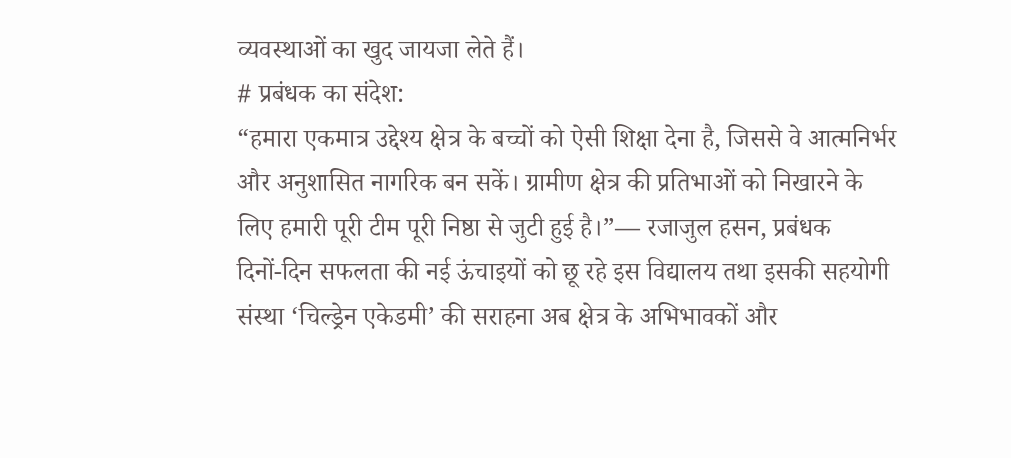व्यवस्थाओं का खुद जायजा लेते हैं।
# प्रबंधक का संदेश:
“हमारा एकमात्र उद्देश्य क्षेत्र के बच्चों को ऐसी शिक्षा देना है, जिससे वे आत्मनिर्भर और अनुशासित नागरिक बन सकें। ग्रामीण क्षेत्र की प्रतिभाओं को निखारने के लिए हमारी पूरी टीम पूरी निष्ठा से जुटी हुई है।”— रजाजुल हसन, प्रबंधक
दिनों-दिन सफलता की नई ऊंचाइयों को छू रहे इस विद्यालय तथा इसकी सहयोगी संस्था ‘चिल्ड्रेन एकेडमी’ की सराहना अब क्षेत्र के अभिभावकों और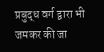प्रबुद्ध वर्ग द्वारा भी जमकर की जा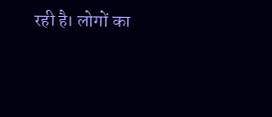रही है। लोगों का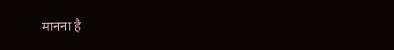मानना है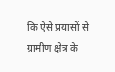कि ऐसे प्रयासों से ग्रामीण क्षेत्र के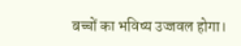बच्चों का भविष्य उज्जवल होगा।